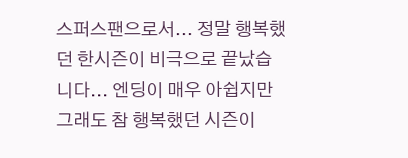스퍼스팬으로서... 정말 행복했던 한시즌이 비극으로 끝났습니다... 엔딩이 매우 아쉽지만 그래도 참 행복했던 시즌이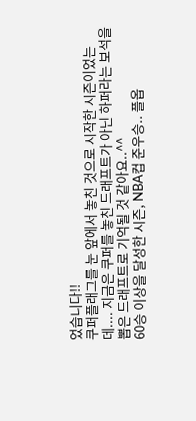었습니다!!
쿠퍼플래그를 눈 앞에서 놓친 것으로 시작한 시즌이었는데.... 지금은 쿠퍼를 놓친 드래프트가 아닌 하퍼라는 보석을 뽑은 드래프트로 기억될 것 같아요..^^
60승 이상을 달성한 시즌, NBA컵 준우승.. 플옵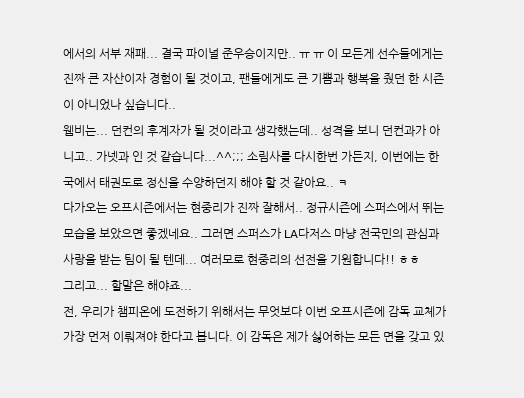에서의 서부 재패... 결국 파이널 준우승이지만.. ㅠ ㅠ 이 모든게 선수들에게는 진짜 큰 자산이자 경험이 될 것이고, 팬들에게도 큰 기쁨과 행복을 줬던 한 시즌이 아니었나 싶습니다..
웸비는... 던컨의 후계자가 될 것이라고 생각했는데.. 성격을 보니 던컨과가 아니고.. 가넷과 인 것 같습니다...^^;;; 소림사를 다시한번 가든지, 이번에는 한국에서 태권도로 정신을 수양하던지 해야 할 것 같아요.. ㅋ
다가오는 오프시즌에서는 현중리가 진짜 잘해서.. 정규시즌에 스퍼스에서 뛰는 모습을 보았으면 좋겠네요.. 그러면 스퍼스가 LA다저스 마냥 전국민의 관심과 사랑을 받는 팀이 될 텐데... 여러모로 현중리의 선전을 기원합니다!! ㅎㅎ
그리고... 할말은 해야죠...
전, 우리가 챔피온에 도전하기 위해서는 무엇보다 이번 오프시즌에 감독 교체가 가장 먼저 이뤄져야 한다고 봅니다. 이 감독은 제가 싫어하는 모든 면을 갖고 있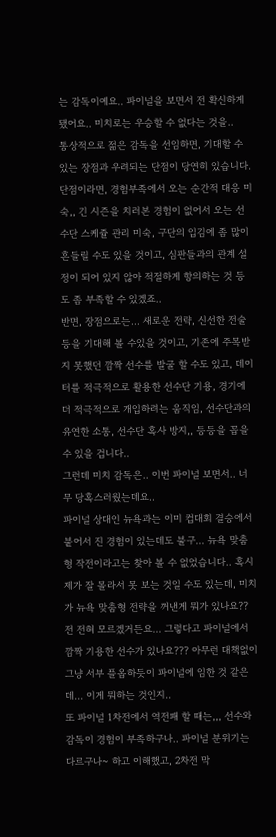는 감독이예요.. 파이널을 보면서 전 확신하게 됐어요.. 미치로는 우승할 수 없다는 것을..
통상적으로 젊은 감독을 선임하면, 기대할 수 있는 장점과 우려되는 단점이 당연히 있습니다.
단점이라면, 경험부족에서 오는 순간적 대응 미숙,, 긴 시즌을 치러본 경험이 없어서 오는 선수단 스케쥴 관리 미숙, 구단의 입김에 좀 많이 흔들릴 수도 있을 것이고, 심판들과의 관계 설정이 되어 있지 않아 적절하게 항의하는 것 등도 좀 부족할 수 있겠죠..
반면, 장점으로는... 새로운 전략, 신선한 전술 등을 기대해 볼 수있을 것이고, 기존에 주목받지 못했던 깜짝 선수를 발굴 할 수도 있고, 데이터를 적극적으로 활용한 선수단 기용, 경기에 더 적극적으로 개입하려는 움직임, 선수단과의 유연한 소통, 선수단 혹사 방지,, 등등을 꼽을 수 있을 겁니다..
그런데 미치 감독은.. 이번 파이널 보면서.. 너무 당혹스러웠는데요..
파이널 상대인 뉴욕과는 이미 컵대회 결승에서 붙어서 진 경험이 있는데도 불구... 뉴욕 맞춤형 작전이라고는 찾아 볼 수 없었습니다.. 혹시 제가 잘 몰라서 못 보는 것일 수도 있는데, 미치가 뉴욕 맞춤형 전략을 꺼낸게 뭐가 있나요?? 전 전혀 모르겠거든요... 그렇다고 파이널에서 깜짝 기용한 선수가 있나요??? 아무런 대책없이 그냥 서부 플옵하듯이 파이널에 임한 것 같은데... 이게 뭐하는 것인지..
또 파이널 1차전에서 역전패 할 때는,,, 선수와 감독이 경험이 부족하구나.. 파이널 분위기는 다르구나~ 하고 이해했고, 2차전 막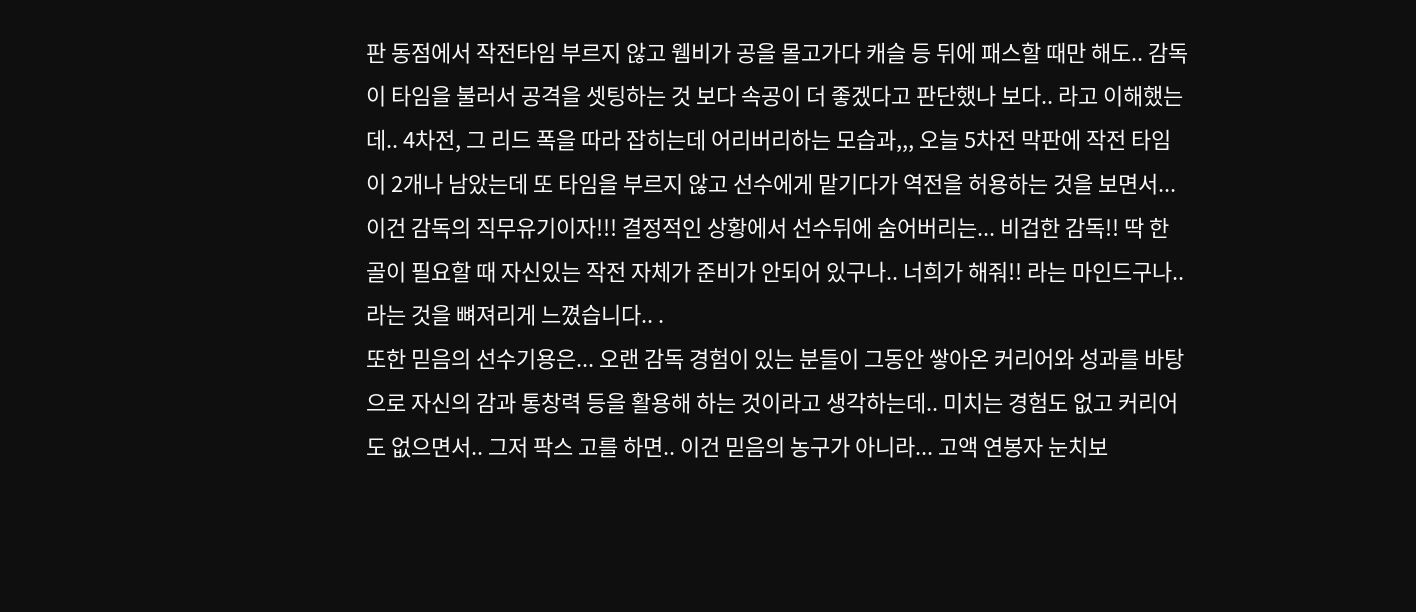판 동점에서 작전타임 부르지 않고 웸비가 공을 몰고가다 캐슬 등 뒤에 패스할 때만 해도.. 감독이 타임을 불러서 공격을 셋팅하는 것 보다 속공이 더 좋겠다고 판단했나 보다.. 라고 이해했는데.. 4차전, 그 리드 폭을 따라 잡히는데 어리버리하는 모습과,,, 오늘 5차전 막판에 작전 타임이 2개나 남았는데 또 타임을 부르지 않고 선수에게 맡기다가 역전을 허용하는 것을 보면서... 이건 감독의 직무유기이자!!! 결정적인 상황에서 선수뒤에 숨어버리는... 비겁한 감독!! 딱 한 골이 필요할 때 자신있는 작전 자체가 준비가 안되어 있구나.. 너희가 해줘!! 라는 마인드구나.. 라는 것을 뼈져리게 느꼈습니다.. .
또한 믿음의 선수기용은... 오랜 감독 경험이 있는 분들이 그동안 쌓아온 커리어와 성과를 바탕으로 자신의 감과 통창력 등을 활용해 하는 것이라고 생각하는데.. 미치는 경험도 없고 커리어도 없으면서.. 그저 팍스 고를 하면.. 이건 믿음의 농구가 아니라... 고액 연봉자 눈치보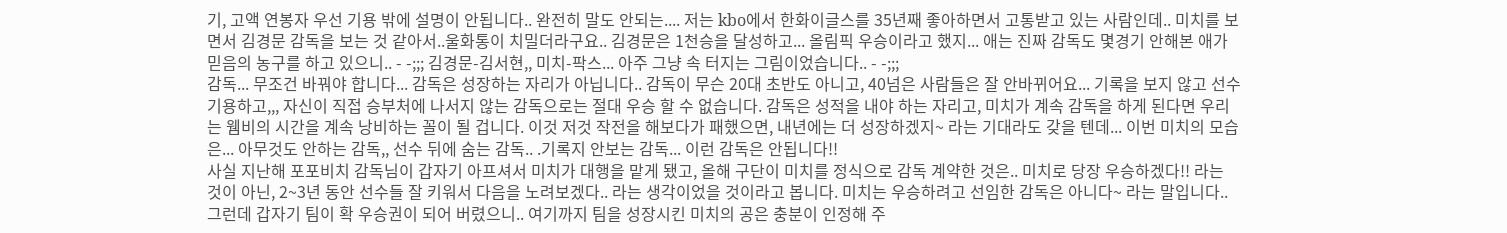기, 고액 연봉자 우선 기용 밖에 설명이 안됩니다.. 완전히 말도 안되는.... 저는 kbo에서 한화이글스를 35년째 좋아하면서 고통받고 있는 사람인데.. 미치를 보면서 김경문 감독을 보는 것 같아서..울화통이 치밀더라구요.. 김경문은 1천승을 달성하고... 올림픽 우승이라고 했지... 애는 진짜 감독도 몇경기 안해본 애가 믿음의 농구를 하고 있으니.. - -;;; 김경문-김서현,, 미치-팍스... 아주 그냥 속 터지는 그림이었습니다.. - -;;;
감독... 무조건 바꿔야 합니다... 감독은 성장하는 자리가 아닙니다.. 감독이 무슨 20대 초반도 아니고, 40넘은 사람들은 잘 안바뀌어요... 기록을 보지 않고 선수 기용하고,,, 자신이 직접 승부처에 나서지 않는 감독으로는 절대 우승 할 수 없습니다. 감독은 성적을 내야 하는 자리고, 미치가 계속 감독을 하게 된다면 우리는 웸비의 시간을 계속 낭비하는 꼴이 될 겁니다. 이것 저것 작전을 해보다가 패했으면, 내년에는 더 성장하겠지~ 라는 기대라도 갖을 텐데... 이번 미치의 모습은... 아무것도 안하는 감독,, 선수 뒤에 숨는 감독.. .기록지 안보는 감독... 이런 감독은 안됩니다!!
사실 지난해 포포비치 감독님이 갑자기 아프셔서 미치가 대행을 맡게 됐고, 올해 구단이 미치를 정식으로 감독 계약한 것은.. 미치로 당장 우승하겠다!! 라는 것이 아닌, 2~3년 동안 선수들 잘 키워서 다음을 노려보겠다.. 라는 생각이었을 것이라고 봅니다. 미치는 우승하려고 선임한 감독은 아니다~ 라는 말입니다.. 그런데 갑자기 팀이 확 우승권이 되어 버렸으니.. 여기까지 팀을 성장시킨 미치의 공은 충분이 인정해 주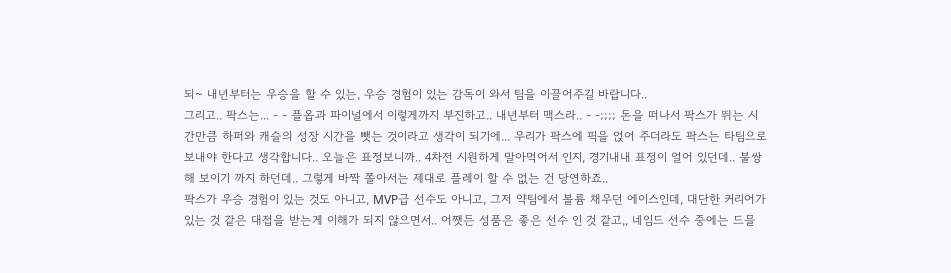되~ 내년부터는 우승을 할 수 있는, 우승 경험이 있는 감독이 와서 팀을 이끌어주길 바랍니다..
그리고.. 팍스는... - - 플옵과 파이널에서 이렇게까지 부진하고.. 내년부터 맥스라.. - -;;;; 돈을 떠나서 팍스가 뛰는 시간만큼 하퍼와 캐슬의 성장 시간을 뺏는 것이라고 생각이 되기에... 우리가 팍스에 픽을 얹어 주더라도 팍스는 타팀으로 보내야 한다고 생각합니다.. 오늘은 표정보니까.. 4차전 시원하게 말아먹어서 인지, 경기내내 표정이 얼어 있던데.. 불쌍해 보이기 까지 하던데.. 그렇게 바짝 쫄아서는 제대로 플레이 할 수 없는 건 당연하죠..
팍스가 우승 경험이 있는 것도 아니고, MVP급 선수도 아니고, 그저 약팀에서 볼륨 채우던 에이스인데, 대단한 커리어가 있는 것 같은 대접을 받는게 이해가 되지 않으면서.. 어쨋든 성품은 좋은 선수 인 것 같고,, 네임드 선수 중에는 드믈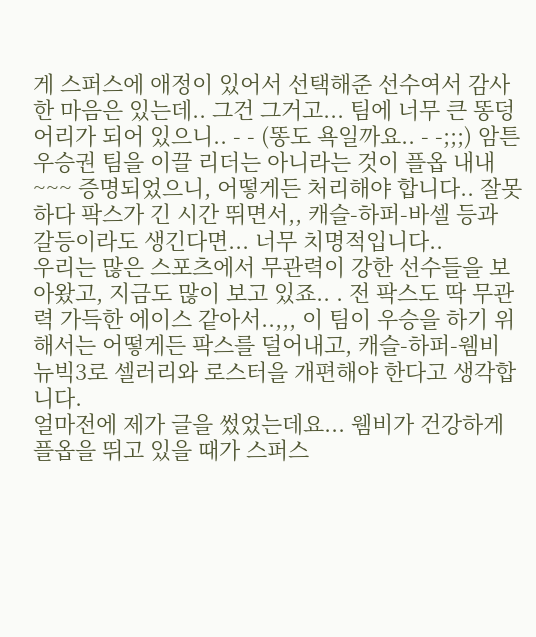게 스퍼스에 애정이 있어서 선택해준 선수여서 감사한 마음은 있는데.. 그건 그거고... 팀에 너무 큰 똥덩어리가 되어 있으니.. - - (똥도 욕일까요.. - -;;;) 암튼 우승권 팀을 이끌 리더는 아니라는 것이 플옵 내내~~~ 증명되었으니, 어떻게든 처리해야 합니다.. 잘못하다 팍스가 긴 시간 뛰면서,, 캐슬-하퍼-바셀 등과 갈등이라도 생긴다면... 너무 치명적입니다..
우리는 많은 스포츠에서 무관력이 강한 선수들을 보아왔고, 지금도 많이 보고 있죠.. . 전 팍스도 딱 무관력 가득한 에이스 같아서..,,, 이 팀이 우승을 하기 위해서는 어떻게든 팍스를 덜어내고, 캐슬-하퍼-웸비 뉴빅3로 셀러리와 로스터을 개편해야 한다고 생각합니다.
얼마전에 제가 글을 썼었는데요... 웸비가 건강하게 플옵을 뛰고 있을 때가 스퍼스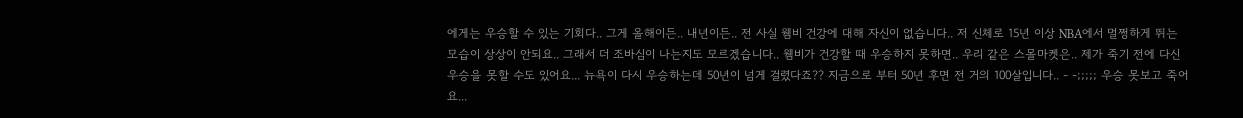에게는 우승할 수 있는 기회다.. 그게 올해이든.. 내년이든.. 전 사실 웸비 건강에 대해 자신이 없습니다.. 저 신체로 15년 이상 NBA에서 멀쩡하게 뛰는 모습이 상상이 안되요.. 그래서 더 조바심이 나는지도 모르겠습니다.. 웸비가 건강할 때 우승하지 못하면.. 우리 같은 스몰마켓은.. 제가 죽기 전에 다신 우승을 못할 수도 있어요... 뉴욕이 다시 우승하는데 50년이 넘게 걸렸다죠?? 지금으로 부터 50년 후면 전 거의 100살입니다.. - -;;;;; 우승 못보고 죽어요...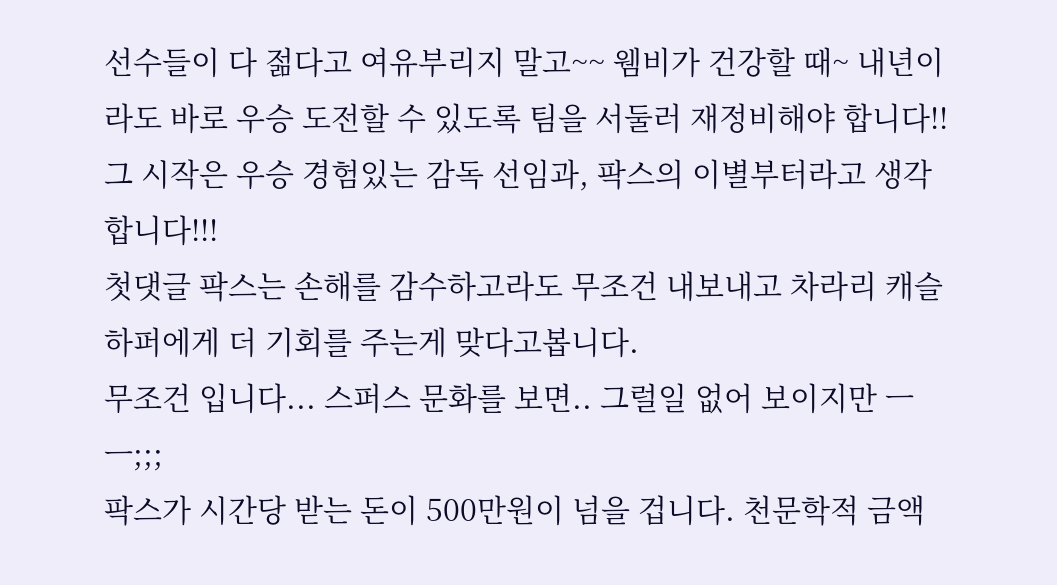선수들이 다 젊다고 여유부리지 말고~~ 웸비가 건강할 때~ 내년이라도 바로 우승 도전할 수 있도록 팀을 서둘러 재정비해야 합니다!!
그 시작은 우승 경험있는 감독 선임과, 팍스의 이별부터라고 생각합니다!!!
첫댓글 팍스는 손해를 감수하고라도 무조건 내보내고 차라리 캐슬 하퍼에게 더 기회를 주는게 맞다고봅니다.
무조건 입니다... 스퍼스 문화를 보면.. 그럴일 없어 보이지만 ㅡ ㅡ;;;
팍스가 시간당 받는 돈이 500만원이 넘을 겁니다. 천문학적 금액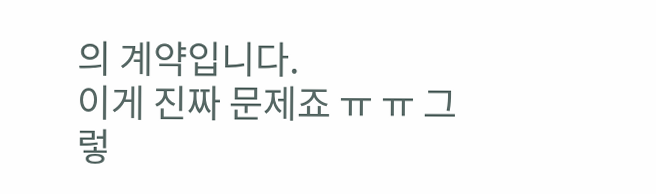의 계약입니다.
이게 진짜 문제죠 ㅠ ㅠ 그렇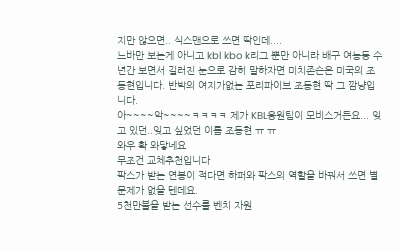지만 않으면.. 식스맨으로 쓰면 딱인데....
느바만 보는게 아니고 kbl kbo k리그 뿐만 아니라 배구 여농등 수년간 보면서 길러진 눈으로 감히 말하자면 미치존슨은 미국의 조동현입니다. 반박의 여지가없는 포리파이브 조동현 딱 그 깜냥입니다.
아~~~~악~~~~ㅋㅋㅋㅋ 제가 KBL응원팀이 모비스거든요... 잊고 있던..잊고 싶었던 이름 조동현 ㅠ ㅠ
와우 확 와닿네요
무조건 교체추천입니다
팍스가 받는 연봉이 적다면 하퍼와 팍스의 역할을 바꿔서 쓰면 별 문제가 없을 텐데요.
5천만불을 받는 선수를 벤치 자원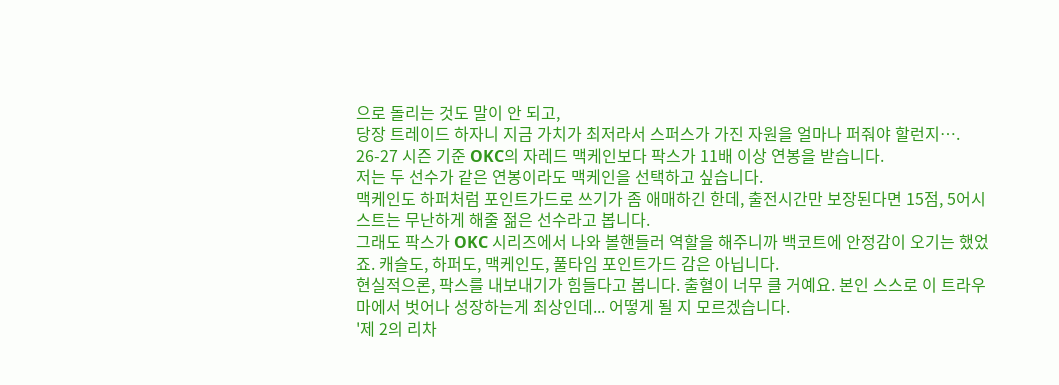으로 돌리는 것도 말이 안 되고,
당장 트레이드 하자니 지금 가치가 최저라서 스퍼스가 가진 자원을 얼마나 퍼줘야 할런지….
26-27 시즌 기준 OKC의 자레드 맥케인보다 팍스가 11배 이상 연봉을 받습니다.
저는 두 선수가 같은 연봉이라도 맥케인을 선택하고 싶습니다.
맥케인도 하퍼처럼 포인트가드로 쓰기가 좀 애매하긴 한데, 출전시간만 보장된다면 15점, 5어시스트는 무난하게 해줄 젊은 선수라고 봅니다.
그래도 팍스가 OKC 시리즈에서 나와 볼핸들러 역할을 해주니까 백코트에 안정감이 오기는 했었죠. 캐슬도, 하퍼도, 맥케인도, 풀타임 포인트가드 감은 아닙니다.
현실적으론, 팍스를 내보내기가 힘들다고 봅니다. 출혈이 너무 클 거예요. 본인 스스로 이 트라우마에서 벗어나 성장하는게 최상인데... 어떻게 될 지 모르겠습니다.
'제 2의 리차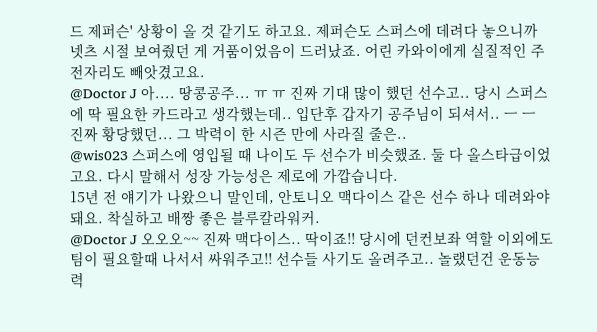드 제퍼슨' 상황이 올 것 같기도 하고요. 제퍼슨도 스퍼스에 데려다 놓으니까 넷츠 시절 보여줬던 게 거품이었음이 드러났죠. 어린 카와이에게 실질적인 주전자리도 빼앗겼고요.
@Doctor J 아.... 땅콩공주... ㅠ ㅠ 진짜 기대 많이 했던 선수고.. 당시 스퍼스에 딱 필요한 카드라고 생각했는데.. 입단후 갑자기 공주님이 되셔서.. ㅡ ㅡ 진짜 황당했던... 그 박력이 한 시즌 만에 사라질 줄은..
@wis023 스퍼스에 영입될 때 나이도 두 선수가 비슷했죠. 둘 다 올스타급이었고요. 다시 말해서 성장 가능성은 제로에 가깝습니다.
15년 전 얘기가 나왔으니 말인데, 안토니오 맥다이스 같은 선수 하나 데려와야 돼요. 착실하고 배짱 좋은 블루칼라워커.
@Doctor J 오오오~~ 진짜 맥다이스.. 딱이죠!! 당시에 던컨보좌 역할 이외에도 팀이 필요할때 나서서 싸워주고!! 선수들 사기도 올려주고.. 놀랬던건 운동능력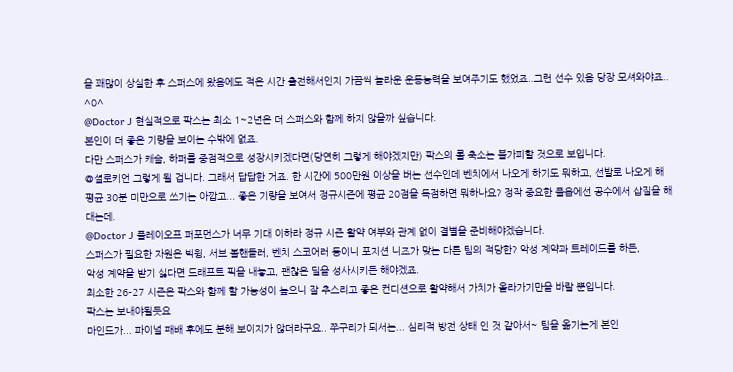을 꽤많이 상실한 후 스퍼스에 왔음에도 적은 시간 출전해서인지 가끔씩 놀라운 운동능력을 보여주기도 했었죠..그런 선수 있음 당장 모셔와야죠.. ^0^
@Doctor J 현실적으로 팍스는 최소 1~2년은 더 스퍼스와 함께 하지 않을까 싶습니다.
본인이 더 좋은 기량을 보이는 수밖에 없죠.
다만 스퍼스가 캐슬, 하퍼를 중점적으로 성장시키겠다면(당연히 그렇게 해야겠지만) 팍스의 롤 축소는 불가피할 것으로 보입니다.
@셜로키언 그렇게 될 겁니다. 그래서 답답한 거죠. 한 시간에 500만원 이상을 버는 선수인데 벤치에서 나오게 하기도 뭐하고, 선발로 나오게 해 평균 30분 미만으로 쓰기는 아깝고... 좋은 기량을 보여서 정규시즌에 평균 20점을 득점하면 뭐하나요? 정작 중요한 플옵에선 공수에서 삽질을 해대는데.
@Doctor J 플레이오프 퍼포먼스가 너무 기대 이하라 정규 시즌 활약 여부와 관계 없이 결별을 준비해야겠습니다.
스퍼스가 필요한 자원은 빅윙, 서브 볼핸들러, 벤치 스코어러 등이니 포지션 니즈가 맞는 다른 팀의 적당한? 악성 계약과 트레이드를 하든,
악성 계약을 받기 싫다면 드래프트 픽을 내놓고, 괜찮은 딜을 성사시키든 해야겠죠.
최소한 26-27 시즌은 팍스와 함께 할 가능성이 높으니 잘 추스리고 좋은 컨디션으로 활약해서 가치가 올라가기만을 바랄 뿐입니다.
팍스는 보내야될듯요
마인드가... 파이널 패배 후에도 분해 보이지가 않더라구요.. 쭈구리가 되서는... 심리적 방전 상태 인 것 같아서~ 팀을 옮기는게 본인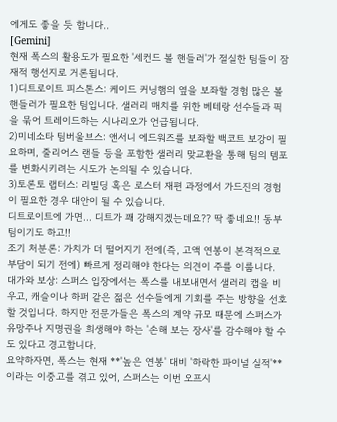에게도 좋을 듯 합니다..
[Gemini]
현재 폭스의 활용도가 필요한 '세컨드 볼 핸들러'가 절실한 팀들이 잠재적 행선지로 거론됩니다.
1)디트로이트 피스톤스: 케이드 커닝햄의 옆을 보좌할 경험 많은 볼 핸들러가 필요한 팀입니다. 샐러리 매치를 위한 베테랑 선수들과 픽을 묶어 트레이드하는 시나리오가 언급됩니다.
2)미네소타 팀버울브스: 앤서니 에드워즈를 보좌할 백코트 보강이 필요하며, 줄리어스 랜들 등을 포함한 샐러리 맞교환을 통해 팀의 템포를 변화시키려는 시도가 논의될 수 있습니다.
3)토론토 랩터스: 리빌딩 혹은 로스터 재편 과정에서 가드진의 경험이 필요한 경우 대안이 될 수 있습니다.
디트로이트에 가면... 디트가 꽤 강해지겠는데요?? 딱 좋네요!! 동부 팀이기도 하고!!
조기 처분론: 가치가 더 떨어지기 전에(즉, 고액 연봉이 본격적으로 부담이 되기 전에) 빠르게 정리해야 한다는 의견이 주를 이룹니다.
대가와 보상: 스퍼스 입장에서는 폭스를 내보내면서 샐러리 캡을 비우고, 캐슬이나 하퍼 같은 젊은 선수들에게 기회를 주는 방향을 선호할 것입니다. 하지만 전문가들은 폭스의 계약 규모 때문에 스퍼스가 유망주나 지명권을 희생해야 하는 '손해 보는 장사'를 감수해야 할 수도 있다고 경고합니다.
요약하자면, 폭스는 현재 **'높은 연봉' 대비 '하락한 파이널 실적'**이라는 이중고를 겪고 있어, 스퍼스는 이번 오프시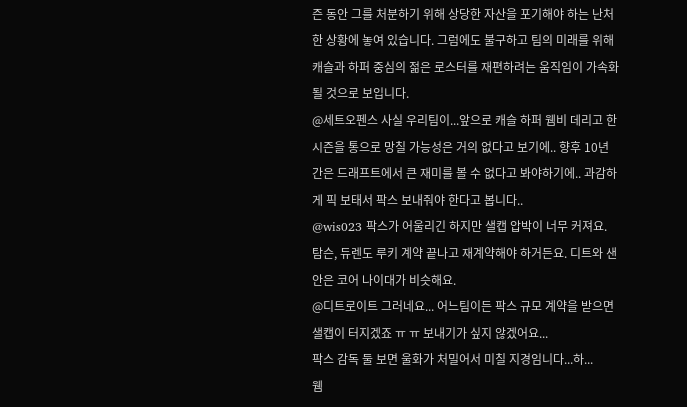즌 동안 그를 처분하기 위해 상당한 자산을 포기해야 하는 난처한 상황에 놓여 있습니다. 그럼에도 불구하고 팀의 미래를 위해 캐슬과 하퍼 중심의 젊은 로스터를 재편하려는 움직임이 가속화될 것으로 보입니다.
@세트오펜스 사실 우리팀이...앞으로 캐슬 하퍼 웸비 데리고 한시즌을 통으로 망칠 가능성은 거의 없다고 보기에.. 향후 10년간은 드래프트에서 큰 재미를 볼 수 없다고 봐야하기에.. 과감하게 픽 보태서 팍스 보내줘야 한다고 봅니다..
@wis023 팍스가 어울리긴 하지만 샐캡 압박이 너무 커져요. 탐슨, 듀렌도 루키 계약 끝나고 재계약해야 하거든요. 디트와 샌안은 코어 나이대가 비슷해요.
@디트로이트 그러네요... 어느팀이든 팍스 규모 계약을 받으면 샐캡이 터지겠죠 ㅠ ㅠ 보내기가 싶지 않겠어요...
팍스 감독 둘 보면 울화가 처밀어서 미칠 지경임니다...하...
웸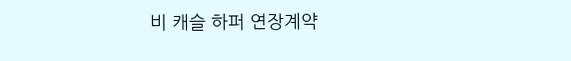비 캐슬 하퍼 연장계약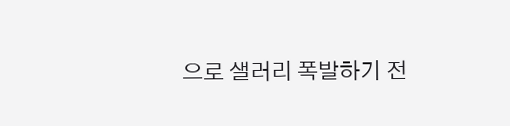으로 샐러리 폭발하기 전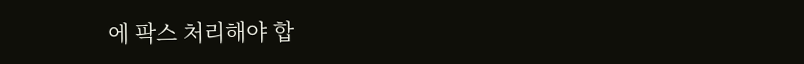에 팍스 처리해야 합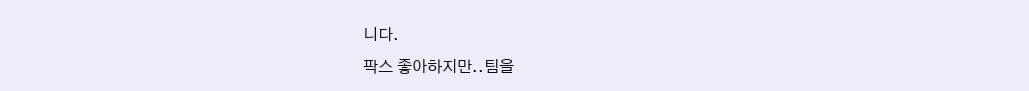니다.
팍스 좋아하지만..팀을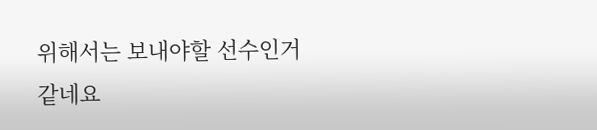위해서는 보내야할 선수인거 같네요